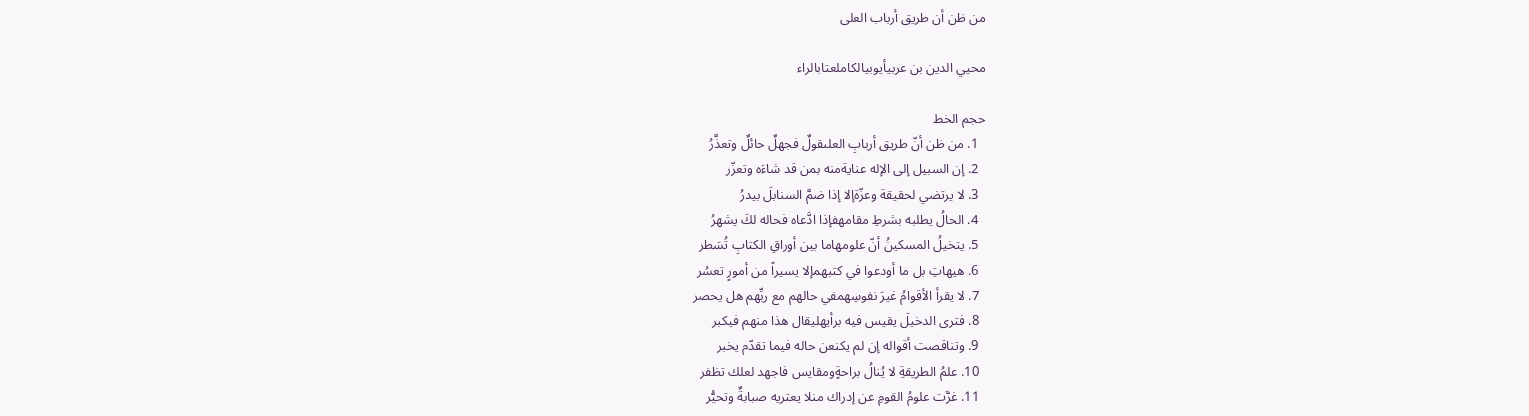من ظن أن طريق أرباب العلى

محيي الدين بن عربيأيوبيالكاملعتابالراء

حجم الخط
  1. من ظن أنّ طريق أربابِ العلىقولٌ فجهلٌ حائلٌ وتعذَّرُ
  2. إن السبيل إلى الإله عنايةمنه بمن قد شاءَه وتعزّر
  3. لا يرتضي لحقيقة وعزّةإلا إذا ضمَّ السنابلَ بيدرُ
  4. الحالُ يطلبه بشرطِ مقامهفإذا ادَّعاه فحاله لكَ يشهرُ
  5. يتخيلُ المسكينُ أنّ علومهاما بين أوراقِ الكتابِ تُسَطر
  6. هيهاتِ بل ما أودعوا في كتبهمإلا يسيراً من أمورٍ تعسُر
  7. لا يقرأ الأقوامُ غيرَ نفوسِهمفي حالهم مع ربِّهم هل يحصر
  8. فترى الدخيلَ يقيس فيه برأيهليقال هذا منهم فيكبر
  9. وتناقصت أقواله إن لم يكنعن حاله فيما تقدّم يخبر
  10. علمُ الطريقةِ لا يُنالُ براحةٍومقايس فاجهد لعلك تظفر
  11. غرَّت علومُ القومِ عن إدراك منلا يعتريه صبابةٌ وتحيُّر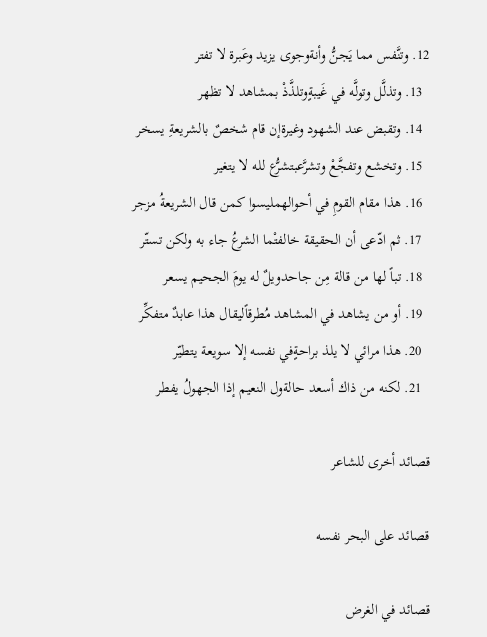12. وتنَّفس مما يَجنُّ وأنةوجوى يزيد وعَبرة لا تفتر
  13. وتذلَّل وتولَّه في غَيبةٍوتلذَّذْ بمشاهد لا تظهر
  14. وتقبض عند الشهود وغيرةإن قام شخصٌ بالشريعةِ يسخر
  15. وتخشع وتفجَّعْ وتشرَّعبتشرُّع لله لا يتغير
  16. هذا مقام القومِ في أحوالهمليسوا كمن قال الشريعةُ مزجر
  17. ثم ادّعى أن الحقيقة خالفتْما الشرعُ جاء به ولكن تستّر
  18. تباً لها من قالة مِن جاحدويلٌ له يومَ الجحيم يسعر
  19. أو من يشاهد في المشاهد مُطرقاًليقال هذا عابدٌ متفكِّر
  20. هذا مرائي لا يلذ براحةٍفي نفسه إلا سويعة يتطيّر
  21. لكنه من ذاك أسعد حالةول النعيم إذا الجهولُ يفطر

قصائد أخرى للشاعر

قصائد على البحر نفسه

قصائد في الغرض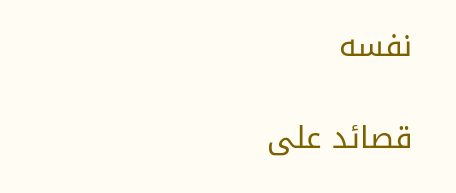نفسه

قصائد على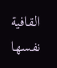القافية نفسها